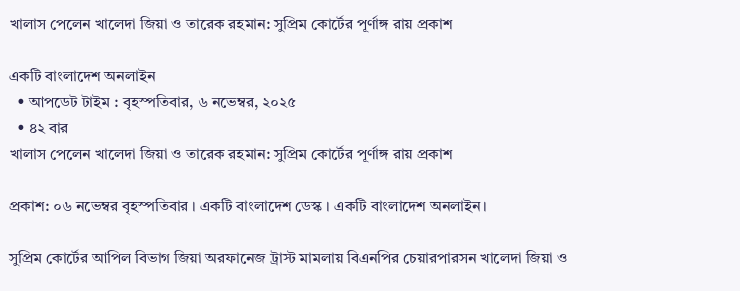খালাস পেলেন খালেদা জিয়া ও তারেক রহমান: সুপ্রিম কোর্টের পূর্ণাঙ্গ রায় প্রকাশ

একটি বাংলাদেশ অনলাইন
  • আপডেট টাইম : বৃহস্পতিবার, ৬ নভেম্বর, ২০২৫
  • ৪২ বার
খালাস পেলেন খালেদা জিয়া ও তারেক রহমান: সুপ্রিম কোর্টের পূর্ণাঙ্গ রায় প্রকাশ

প্রকাশ: ০৬ নভেম্বর বৃহস্পতিবার । একটি বাংলাদেশ ডেস্ক । একটি বাংলাদেশ অনলাইন।

সুপ্রিম কোর্টের আপিল বিভাগ জিয়া অরফানেজ ট্রাস্ট মামলায় বিএনপির চেয়ারপারসন খালেদা জিয়া ও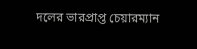দলের ভারপ্রাপ্ত চেয়ারম্যান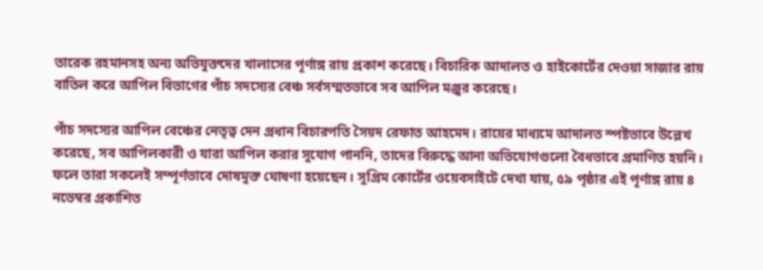তারেক রহমানসহ অন্য অভিযুক্তদের খালাসের পূর্ণাঙ্গ রায় প্রকাশ করেছে। বিচারিক আদালত ও হাইকোর্টের দেওয়া সাজার রায় বাতিল করে আপিল বিভাগের পাঁচ সদস্যের বেঞ্চ সর্বসম্মতভাবে সব আপিল মঞ্জুর করেছে।

পাঁচ সদস্যের আপিল বেঞ্চের নেতৃত্ব দেন প্রধান বিচারপতি সৈয়দ রেফাত আহমেদ। রায়ের মাধ্যমে আদালত স্পষ্টভাবে উল্লেখ করেছে, সব আপিলকারী ও যারা আপিল করার সুযোগ পাননি, তাদের বিরুদ্ধে আনা অভিযোগগুলো বৈধভাবে প্রমাণিত হয়নি। ফলে তারা সকলেই সম্পূর্ণভাবে দোষমুক্ত ঘোষণা হয়েছেন। সুপ্রিম কোর্টের ওয়েবসাইটে দেখা যায়, ৫৯ পৃষ্ঠার এই পূর্ণাঙ্গ রায় ৪ নভেম্বর প্রকাশিত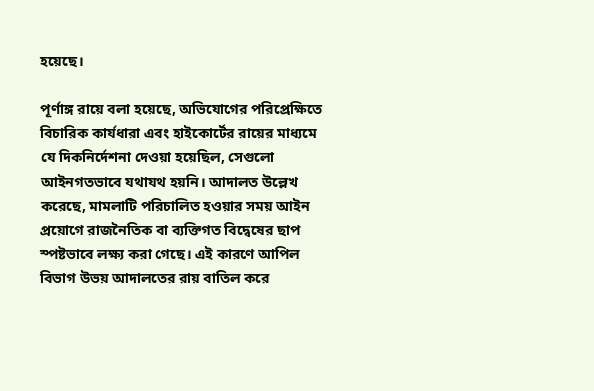হয়েছে।

পূর্ণাঙ্গ রায়ে বলা হয়েছে, অভিযোগের পরিপ্রেক্ষিতে বিচারিক কার্যধারা এবং হাইকোর্টের রায়ের মাধ্যমে যে দিকনির্দেশনা দেওয়া হয়েছিল, সেগুলো আইনগতভাবে যথাযথ হয়নি। আদালত উল্লেখ করেছে, মামলাটি পরিচালিত হওয়ার সময় আইন প্রয়োগে রাজনৈতিক বা ব্যক্তিগত বিদ্বেষের ছাপ স্পষ্টভাবে লক্ষ্য করা গেছে। এই কারণে আপিল বিভাগ উভয় আদালতের রায় বাতিল করে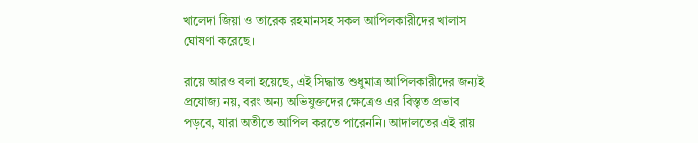খালেদা জিয়া ও তারেক রহমানসহ সকল আপিলকারীদের খালাস ঘোষণা করেছে।

রায়ে আরও বলা হয়েছে, এই সিদ্ধান্ত শুধুমাত্র আপিলকারীদের জন্যই প্রযোজ্য নয়, বরং অন্য অভিযুক্তদের ক্ষেত্রেও এর বিস্তৃত প্রভাব পড়বে, যারা অতীতে আপিল করতে পারেননি। আদালতের এই রায়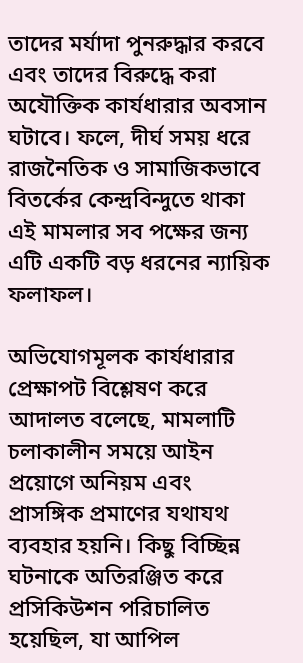তাদের মর্যাদা পুনরুদ্ধার করবে এবং তাদের বিরুদ্ধে করা অযৌক্তিক কার্যধারার অবসান ঘটাবে। ফলে, দীর্ঘ সময় ধরে রাজনৈতিক ও সামাজিকভাবে বিতর্কের কেন্দ্রবিন্দুতে থাকা এই মামলার সব পক্ষের জন্য এটি একটি বড় ধরনের ন্যায়িক ফলাফল।

অভিযোগমূলক কার্যধারার প্রেক্ষাপট বিশ্লেষণ করে আদালত বলেছে, মামলাটি চলাকালীন সময়ে আইন প্রয়োগে অনিয়ম এবং প্রাসঙ্গিক প্রমাণের যথাযথ ব্যবহার হয়নি। কিছু বিচ্ছিন্ন ঘটনাকে অতিরঞ্জিত করে প্রসিকিউশন পরিচালিত হয়েছিল, যা আপিল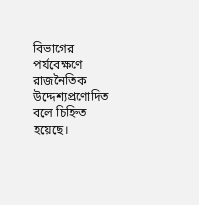বিভাগের পর্যবেক্ষণে রাজনৈতিক উদ্দেশ্যপ্রণোদিত বলে চিহ্নিত হয়েছে।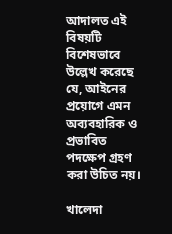আদালত এই বিষয়টি বিশেষভাবে উল্লেখ করেছে যে, আইনের প্রয়োগে এমন অব্যবহারিক ও প্রভাবিত পদক্ষেপ গ্রহণ করা উচিত নয়।

খালেদা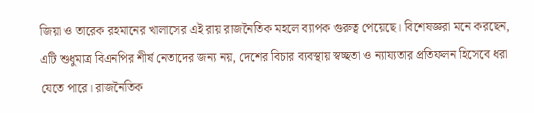জিয়া ও তারেক রহমানের খালাসের এই রায় রাজনৈতিক মহলে ব্যাপক গুরুত্ব পেয়েছে। বিশেষজ্ঞরা মনে করছেন, এটি শুধুমাত্র বিএনপির শীর্ষ নেতাদের জন্য নয়, দেশের বিচার ব্যবস্থায় স্বচ্ছতা ও ন্যায্যতার প্রতিফলন হিসেবে ধরা যেতে পারে। রাজনৈতিক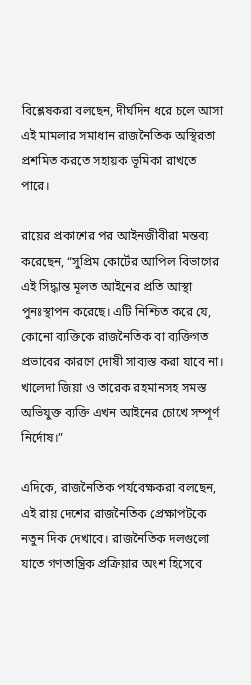বিশ্লেষকরা বলছেন, দীর্ঘদিন ধরে চলে আসা এই মামলার সমাধান রাজনৈতিক অস্থিরতা প্রশমিত করতে সহায়ক ভূমিকা রাখতে পারে।

রায়ের প্রকাশের পর আইনজীবীরা মন্তব্য করেছেন, “সুপ্রিম কোর্টের আপিল বিভাগের এই সিদ্ধান্ত মূলত আইনের প্রতি আস্থা পুনঃস্থাপন করেছে। এটি নিশ্চিত করে যে, কোনো ব্যক্তিকে রাজনৈতিক বা ব্যক্তিগত প্রভাবের কারণে দোষী সাব্যস্ত করা যাবে না। খালেদা জিয়া ও তারেক রহমানসহ সমস্ত অভিযুক্ত ব্যক্তি এখন আইনের চোখে সম্পূর্ণ নির্দোষ।”

এদিকে, রাজনৈতিক পর্যবেক্ষকরা বলছেন, এই রায় দেশের রাজনৈতিক প্রেক্ষাপটকে নতুন দিক দেখাবে। রাজনৈতিক দলগুলো যাতে গণতান্ত্রিক প্রক্রিয়ার অংশ হিসেবে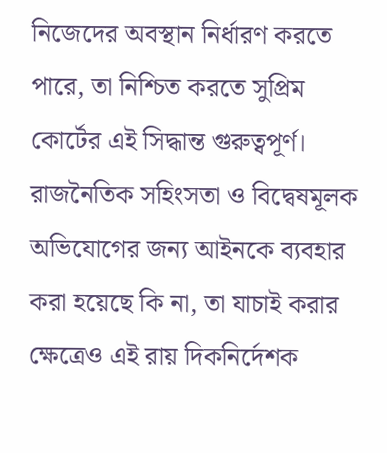নিজেদের অবস্থান নির্ধারণ করতে পারে, তা নিশ্চিত করতে সুপ্রিম কোর্টের এই সিদ্ধান্ত গুরুত্বপূর্ণ। রাজনৈতিক সহিংসতা ও বিদ্বেষমূলক অভিযোগের জন্য আইনকে ব্যবহার করা হয়েছে কি না, তা যাচাই করার ক্ষেত্রেও এই রায় দিকনির্দেশক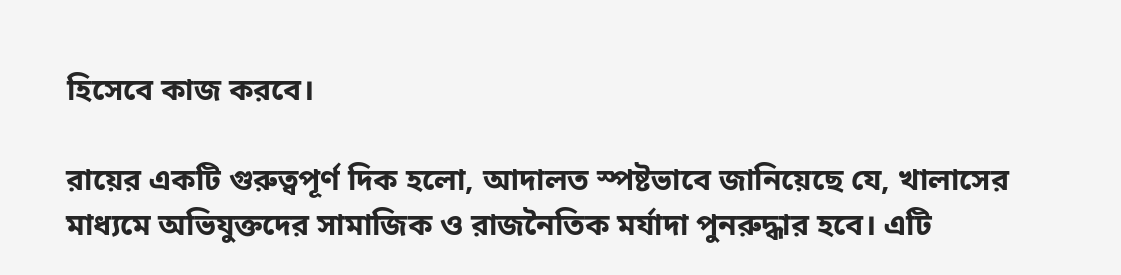হিসেবে কাজ করবে।

রায়ের একটি গুরুত্বপূর্ণ দিক হলো, আদালত স্পষ্টভাবে জানিয়েছে যে, খালাসের মাধ্যমে অভিযুক্তদের সামাজিক ও রাজনৈতিক মর্যাদা পুনরুদ্ধার হবে। এটি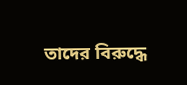তাদের বিরুদ্ধে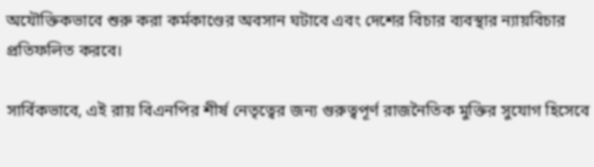অযৌক্তিকভাবে শুরু করা কর্মকাণ্ডের অবসান ঘটাবে এবং দেশের বিচার ব্যবস্থার ন্যায়বিচার প্রতিফলিত করবে।

সার্বিকভাবে, এই রায় বিএনপির শীর্ষ নেতৃত্বের জন্য গুরুত্বপূর্ণ রাজনৈতিক মুক্তির সুযোগ হিসেবে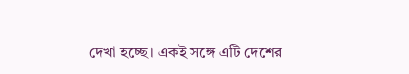দেখা হচ্ছে। একই সঙ্গে এটি দেশের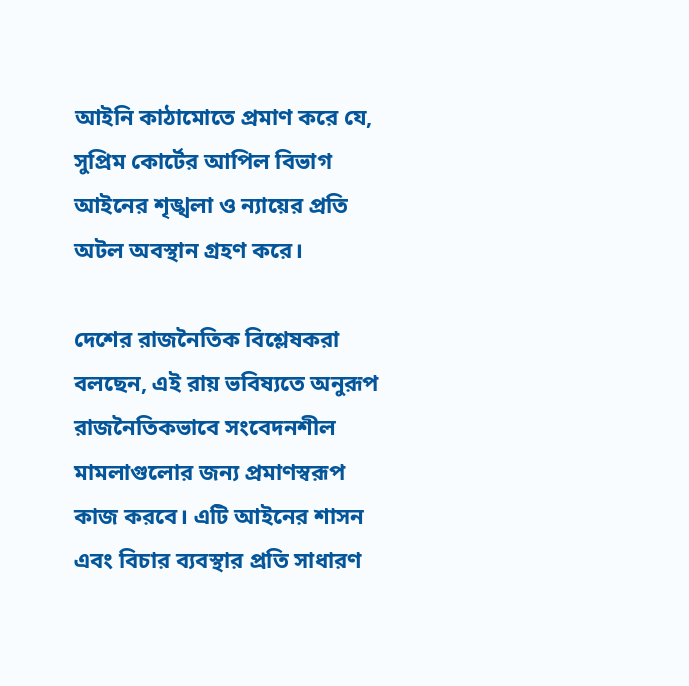আইনি কাঠামোতে প্রমাণ করে যে, সুপ্রিম কোর্টের আপিল বিভাগ আইনের শৃঙ্খলা ও ন্যায়ের প্রতি অটল অবস্থান গ্রহণ করে।

দেশের রাজনৈতিক বিশ্লেষকরা বলছেন, এই রায় ভবিষ্যতে অনুরূপ রাজনৈতিকভাবে সংবেদনশীল মামলাগুলোর জন্য প্রমাণস্বরূপ কাজ করবে। এটি আইনের শাসন এবং বিচার ব্যবস্থার প্রতি সাধারণ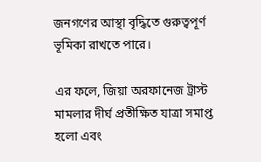জনগণের আস্থা বৃদ্ধিতে গুরুত্বপূর্ণ ভূমিকা রাখতে পারে।

এর ফলে, জিয়া অরফানেজ ট্রাস্ট মামলার দীর্ঘ প্রতীক্ষিত যাত্রা সমাপ্ত হলো এবং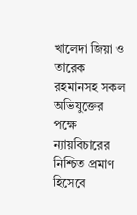খালেদা জিয়া ও তারেক রহমানসহ সকল অভিযুক্তের পক্ষে ন্যায়বিচারের নিশ্চিত প্রমাণ হিসেবে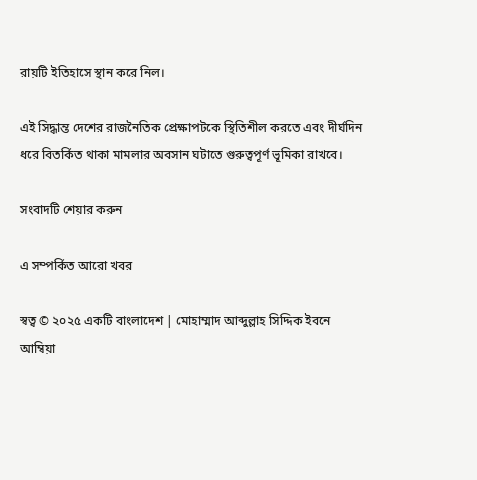রায়টি ইতিহাসে স্থান করে নিল।

এই সিদ্ধান্ত দেশের রাজনৈতিক প্রেক্ষাপটকে স্থিতিশীল করতে এবং দীর্ঘদিন ধরে বিতর্কিত থাকা মামলার অবসান ঘটাতে গুরুত্বপূর্ণ ভূমিকা রাখবে।

সংবাদটি শেয়ার করুন

এ সম্পর্কিত আরো খবর

স্বত্ব © ২০২৫ একটি বাংলাদেশ | মোহাম্মাদ আব্দুল্লাহ সিদ্দিক ইবনে আম্বিয়া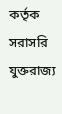কর্তৃক সরাসরি যুক্তরাজ্য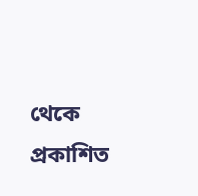থেকে প্রকাশিত